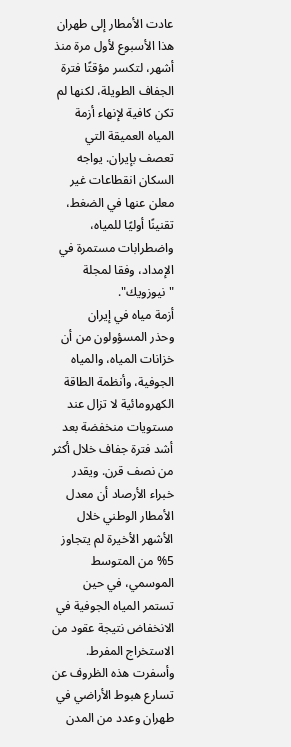عادت الأمطار إلى طهران هذا الأسبوع لأول مرة منذ أشهر، لتكسر مؤقتًا فترة الجفاف الطويلة، لكنها لم تكن كافية لإنهاء أزمة المياه العميقة التي تعصف بإيران. يواجه السكان انقطاعات غير معلن عنها في الضغط، تقنينًا أوليًا للمياه، واضطرابات مستمرة في الإمداد، وفقا لمجلة "نيوزويك".
أزمة مياه في إيران
وحذر المسؤولون من أن خزانات المياه، والمياه الجوفية، وأنظمة الطاقة الكهرومائية لا تزال عند مستويات منخفضة بعد أشد فترة جفاف خلال أكثر من نصف قرن. ويقدر خبراء الأرصاد أن معدل الأمطار الوطني خلال الأشهر الأخيرة لم يتجاوز 5% من المتوسط الموسمي، في حين تستمر المياه الجوفية في الانخفاض نتيجة عقود من الاستخراج المفرط. وأسفرت هذه الظروف عن تسارع هبوط الأراضي في طهران وعدد من المدن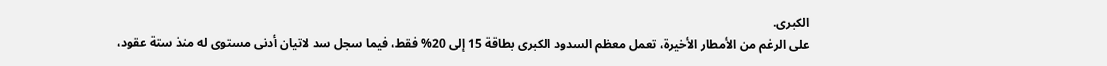الكبرى.
على الرغم من الأمطار الأخيرة، تعمل معظم السدود الكبرى بطاقة 15 إلى 20% فقط، فيما سجل سد لاتيان أدنى مستوى له منذ ستة عقود،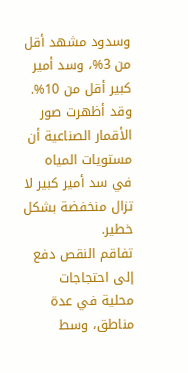وسدود مشهد أقل من 3%، وسد أمير كبير أقل من 10%. وقد أظهرت صور الأقمار الصناعية أن مستويات المياه في سد أمير كبير لا تزال منخفضة بشكل خطير.
تفاقم النقص دفع إلى احتجاجات محلية في عدة مناطق، وسط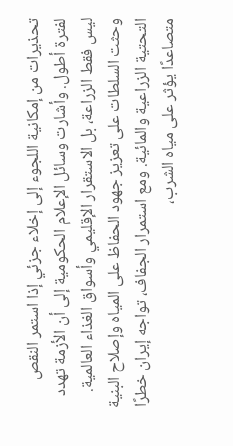تحذيرات من إمكانية اللجوء إلى إخلاء جزئي إذا استمر النقص لفترة أطول. وأشارت وسائل الإعلام الحكومية إلى أن الأزمة تهدد ليس فقط الزراعة، بل الاستقرار الإقليمي وأسواق الغذاء العالمية.
وحثت السلطات على تعزيز جهود الحفاظ على المياه وإصلاح البنية التحتية الزراعية والمائية. ومع استمرار الجفاف، تواجه إيران خطرًا متصاعدًا يؤثر على مياه الشرب،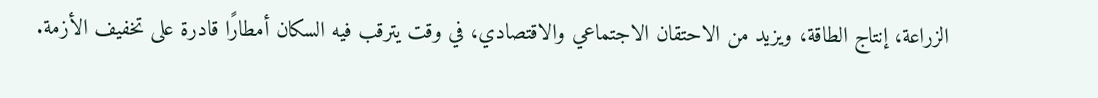الزراعة، إنتاج الطاقة، ويزيد من الاحتقان الاجتماعي والاقتصادي، في وقت يترقب فيه السكان أمطارًا قادرة على تخفيف الأزمة.